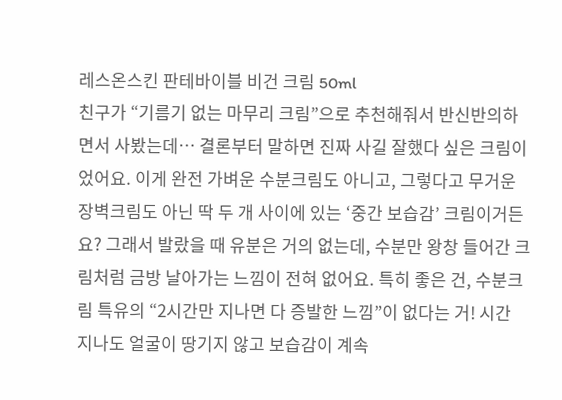레스온스킨 판테바이블 비건 크림 50ml
친구가 “기름기 없는 마무리 크림”으로 추천해줘서 반신반의하면서 사봤는데… 결론부터 말하면 진짜 사길 잘했다 싶은 크림이었어요. 이게 완전 가벼운 수분크림도 아니고, 그렇다고 무거운 장벽크림도 아닌 딱 두 개 사이에 있는 ‘중간 보습감’ 크림이거든요? 그래서 발랐을 때 유분은 거의 없는데, 수분만 왕창 들어간 크림처럼 금방 날아가는 느낌이 전혀 없어요. 특히 좋은 건, 수분크림 특유의 “2시간만 지나면 다 증발한 느낌”이 없다는 거! 시간 지나도 얼굴이 땅기지 않고 보습감이 계속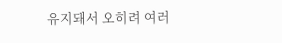유지돼서 오히려 여러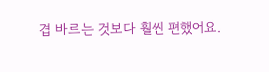겹 바르는 것보다 훨씬 편했어요.